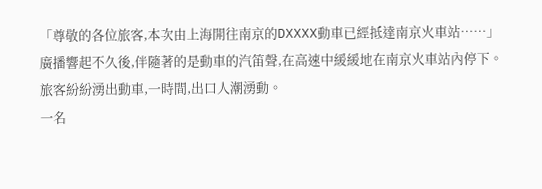「尊敬的各位旅客,本次由上海開往南京的DXXXX動車已經抵達南京火車站……」
廣播響起不久後,伴隨著的是動車的汽笛聲,在高速中緩緩地在南京火車站內停下。
旅客紛紛湧出動車,一時間,出口人潮湧動。
一名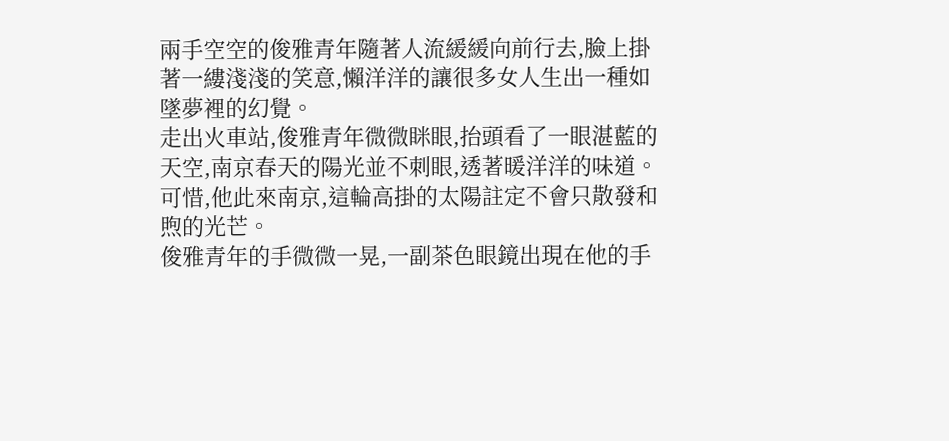兩手空空的俊雅青年隨著人流緩緩向前行去,臉上掛著一縷淺淺的笑意,懶洋洋的讓很多女人生出一種如墜夢裡的幻覺。
走出火車站,俊雅青年微微眯眼,抬頭看了一眼湛藍的天空,南京春天的陽光並不刺眼,透著暖洋洋的味道。
可惜,他此來南京,這輪高掛的太陽註定不會只散發和煦的光芒。
俊雅青年的手微微一晃,一副茶色眼鏡出現在他的手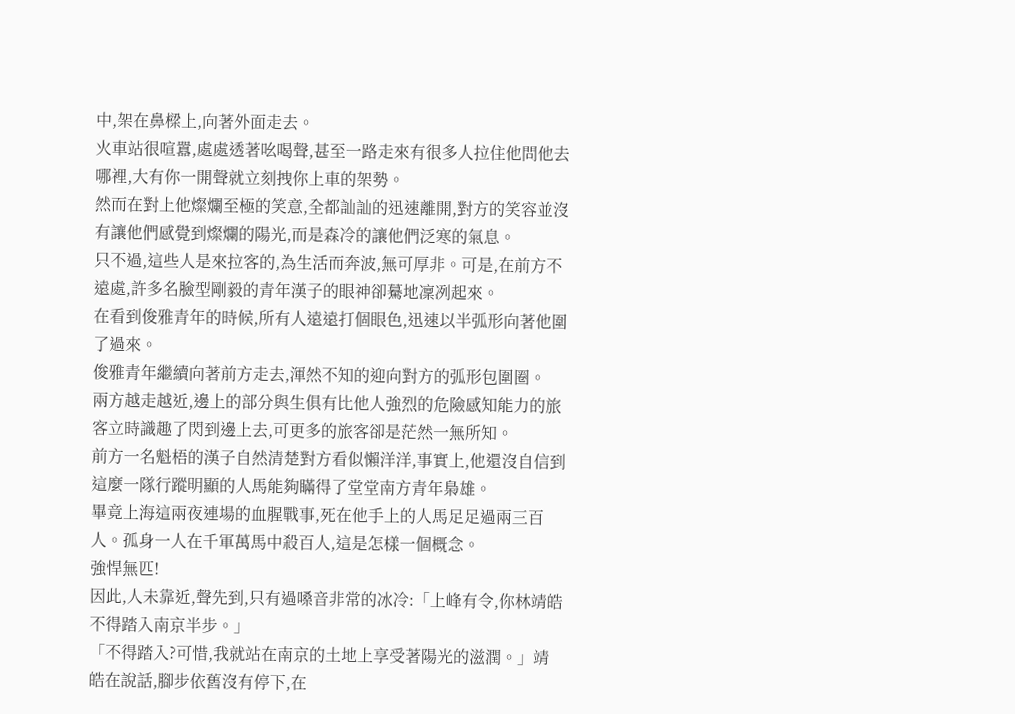中,架在鼻樑上,向著外面走去。
火車站很喧囂,處處透著吆喝聲,甚至一路走來有很多人拉住他問他去哪裡,大有你一開聲就立刻拽你上車的架勢。
然而在對上他燦爛至極的笑意,全都訕訕的迅速離開,對方的笑容並沒有讓他們感覺到燦爛的陽光,而是森冷的讓他們泛寒的氣息。
只不過,這些人是來拉客的,為生活而奔波,無可厚非。可是,在前方不遠處,許多名臉型剛毅的青年漢子的眼神卻驀地凜冽起來。
在看到俊雅青年的時候,所有人遠遠打個眼色,迅速以半弧形向著他圍了過來。
俊雅青年繼續向著前方走去,渾然不知的迎向對方的弧形包圍圈。
兩方越走越近,邊上的部分與生俱有比他人強烈的危險感知能力的旅客立時識趣了閃到邊上去,可更多的旅客卻是茫然一無所知。
前方一名魁梧的漢子自然清楚對方看似懶洋洋,事實上,他還沒自信到這麼一隊行蹤明顯的人馬能夠瞞得了堂堂南方青年梟雄。
畢竟上海這兩夜連場的血腥戰事,死在他手上的人馬足足過兩三百人。孤身一人在千軍萬馬中殺百人,這是怎樣一個概念。
強悍無匹!
因此,人未靠近,聲先到,只有過嗓音非常的冰冷:「上峰有令,你林靖皓不得踏入南京半步。」
「不得踏入?可惜,我就站在南京的土地上享受著陽光的滋潤。」靖皓在說話,腳步依舊沒有停下,在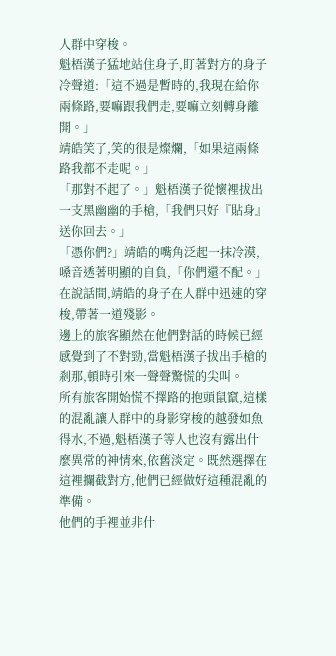人群中穿梭。
魁梧漢子猛地站住身子,盯著對方的身子冷聲道:「這不過是暫時的,我現在給你兩條路,要嘛跟我們走,要嘛立刻轉身離開。」
靖皓笑了,笑的很是燦爛,「如果這兩條路我都不走呢。」
「那對不起了。」魁梧漢子從懷裡拔出一支黑幽幽的手槍,「我們只好『貼身』送你回去。」
「憑你們?」靖皓的嘴角泛起一抹冷漠,嗓音透著明顯的自負,「你們還不配。」
在說話間,靖皓的身子在人群中迅速的穿梭,帶著一道殘影。
邊上的旅客顯然在他們對話的時候已經感覺到了不對勁,當魁梧漢子拔出手槍的剎那,頓時引來一聲聲驚慌的尖叫。
所有旅客開始慌不擇路的抱頭鼠竄,這樣的混亂讓人群中的身影穿梭的越發如魚得水,不過,魁梧漢子等人也沒有露出什麼異常的神情來,依舊淡定。既然選擇在這裡攔截對方,他們已經做好這種混亂的準備。
他們的手裡並非什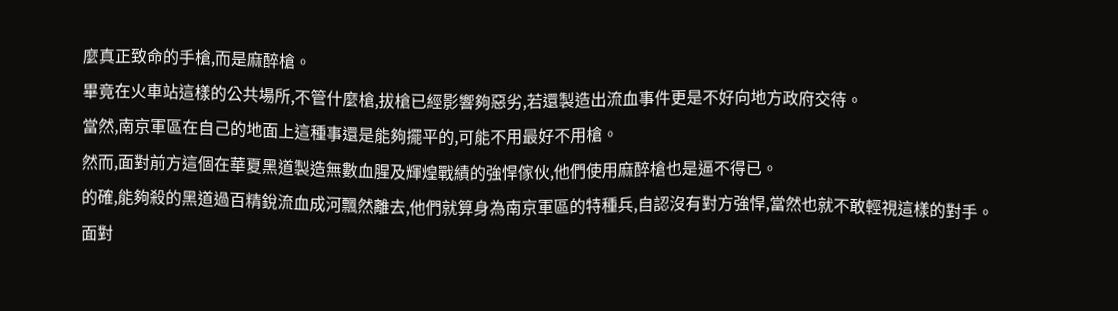麼真正致命的手槍,而是麻醉槍。
畢竟在火車站這樣的公共場所,不管什麼槍,拔槍已經影響夠惡劣,若還製造出流血事件更是不好向地方政府交待。
當然,南京軍區在自己的地面上這種事還是能夠擺平的,可能不用最好不用槍。
然而,面對前方這個在華夏黑道製造無數血腥及輝煌戰績的強悍傢伙,他們使用麻醉槍也是逼不得已。
的確,能夠殺的黑道過百精銳流血成河飄然離去,他們就算身為南京軍區的特種兵,自認沒有對方強悍,當然也就不敢輕視這樣的對手。
面對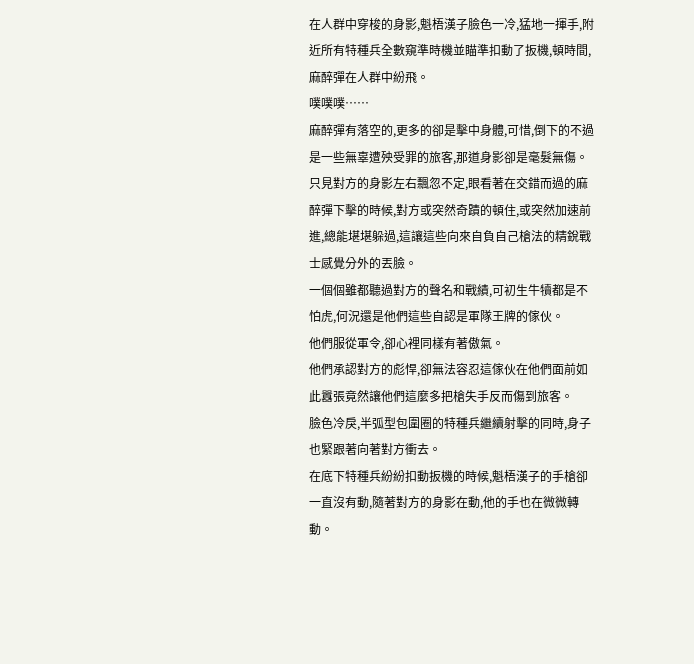在人群中穿梭的身影,魁梧漢子臉色一冷,猛地一揮手,附近所有特種兵全數窺準時機並瞄準扣動了扳機,頓時間,麻醉彈在人群中紛飛。
噗噗噗……
麻醉彈有落空的,更多的卻是擊中身體,可惜,倒下的不過是一些無辜遭殃受罪的旅客,那道身影卻是毫髮無傷。
只見對方的身影左右飄忽不定,眼看著在交錯而過的麻醉彈下擊的時候,對方或突然奇蹟的頓住,或突然加速前進,總能堪堪躲過,這讓這些向來自負自己槍法的精銳戰士感覺分外的丟臉。
一個個雖都聽過對方的聲名和戰績,可初生牛犢都是不怕虎,何況還是他們這些自認是軍隊王牌的傢伙。
他們服從軍令,卻心裡同樣有著傲氣。
他們承認對方的彪悍,卻無法容忍這傢伙在他們面前如此囂張竟然讓他們這麼多把槍失手反而傷到旅客。
臉色冷戾,半弧型包圍圈的特種兵繼續射擊的同時,身子也緊跟著向著對方衝去。
在底下特種兵紛紛扣動扳機的時候,魁梧漢子的手槍卻一直沒有動,隨著對方的身影在動,他的手也在微微轉動。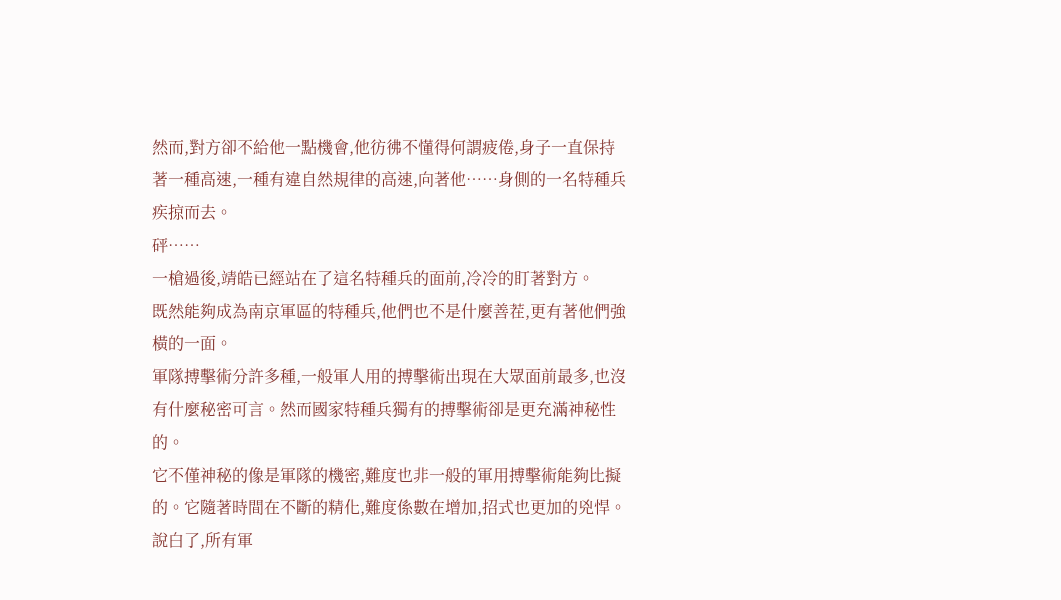然而,對方卻不給他一點機會,他彷彿不懂得何謂疲倦,身子一直保持著一種高速,一種有違自然規律的高速,向著他……身側的一名特種兵疾掠而去。
砰……
一槍過後,靖皓已經站在了這名特種兵的面前,冷冷的盯著對方。
既然能夠成為南京軍區的特種兵,他們也不是什麼善茬,更有著他們強橫的一面。
軍隊搏擊術分許多種,一般軍人用的搏擊術出現在大眾面前最多,也沒有什麼秘密可言。然而國家特種兵獨有的搏擊術卻是更充滿神秘性的。
它不僅神秘的像是軍隊的機密,難度也非一般的軍用搏擊術能夠比擬的。它隨著時間在不斷的精化,難度係數在增加,招式也更加的兇悍。
說白了,所有軍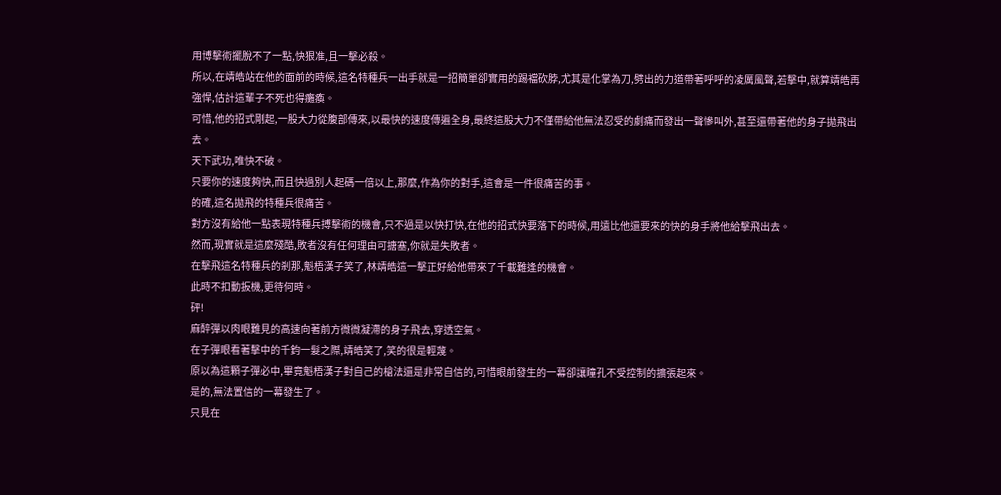用博擊術擺脫不了一點,快狠准,且一擊必殺。
所以,在靖皓站在他的面前的時候,這名特種兵一出手就是一招簡單卻實用的踢襠砍脖,尤其是化掌為刀,劈出的力道帶著呼呼的凌厲風聲,若擊中,就算靖皓再強悍,估計這輩子不死也得癱瘓。
可惜,他的招式剛起,一股大力從腹部傳來,以最快的速度傳遍全身,最終這股大力不僅帶給他無法忍受的劇痛而發出一聲慘叫外,甚至還帶著他的身子拋飛出去。
天下武功,唯快不破。
只要你的速度夠快,而且快過別人起碼一倍以上,那麼,作為你的對手,這會是一件很痛苦的事。
的確,這名拋飛的特種兵很痛苦。
對方沒有給他一點表現特種兵搏擊術的機會,只不過是以快打快,在他的招式快要落下的時候,用遠比他還要來的快的身手將他給擊飛出去。
然而,現實就是這麼殘酷,敗者沒有任何理由可搪塞,你就是失敗者。
在擊飛這名特種兵的剎那,魁梧漢子笑了,林靖皓這一擊正好給他帶來了千載難逢的機會。
此時不扣動扳機,更待何時。
砰!
麻醉彈以肉眼難見的高速向著前方微微凝滯的身子飛去,穿透空氣。
在子彈眼看著擊中的千鈞一髮之際,靖皓笑了,笑的很是輕蔑。
原以為這顆子彈必中,畢竟魁梧漢子對自己的槍法還是非常自信的,可惜眼前發生的一幕卻讓瞳孔不受控制的擴張起來。
是的,無法置信的一幕發生了。
只見在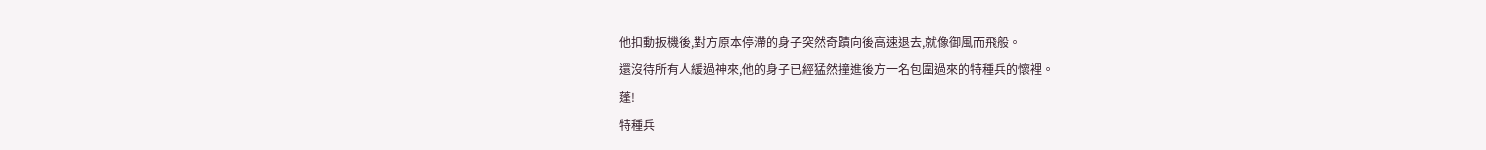他扣動扳機後,對方原本停滯的身子突然奇蹟向後高速退去,就像御風而飛般。
還沒待所有人緩過神來,他的身子已經猛然撞進後方一名包圍過來的特種兵的懷裡。
蓬!
特種兵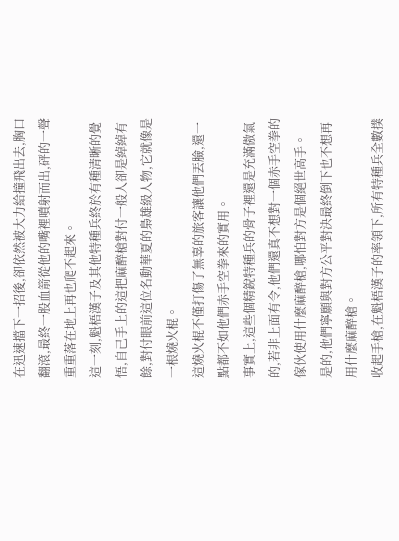在迅速擋下一招後,卻依然被大力給撞飛出去,胸口翻滾,最終一股血箭從他的嘴裡噴射而出,砰的一聲重重落在地上再也爬不起來。
這一刻,魁梧漢子及其他特種兵終於有種清晰的覺悟,自己手上的這把麻醉槍對付一般人卻是綽綽有餘,對付眼前這位名動華夏的梟雄級人物,它就像是一根燒火棍。
這燒火棍不僅打傷了無辜的旅客讓他們丟臉,還一點都不如他們赤手空拳來的實用。
事實上,這些個精銳特種兵的骨子裡還是充滿傲氣的,若非上面有令,他們還真不想對一個赤手空拳的傢伙使用什麼麻醉槍,哪怕對方是個絕世高手。
是的,他們寧願與對方公平對決最終倒下也不想再用什麼麻醉槍。
收起手槍,在魁梧漢子的率領下,所有特種兵全數撲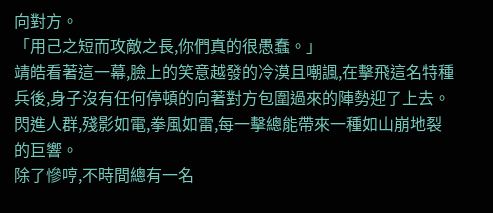向對方。
「用己之短而攻敵之長,你們真的很愚蠢。」
靖皓看著這一幕,臉上的笑意越發的冷漠且嘲諷,在擊飛這名特種兵後,身子沒有任何停頓的向著對方包圍過來的陣勢迎了上去。
閃進人群,殘影如電,拳風如雷,每一擊總能帶來一種如山崩地裂的巨響。
除了慘哼,不時間總有一名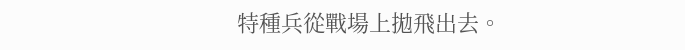特種兵從戰場上拋飛出去。